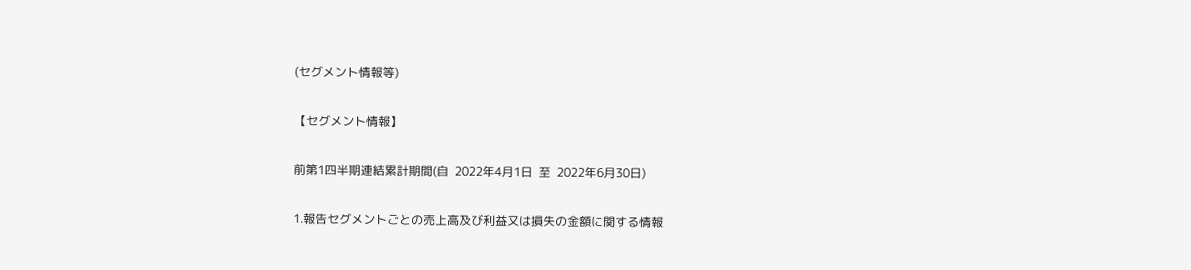(セグメント情報等)

【セグメント情報】

前第1四半期連結累計期間(自  2022年4月1日  至  2022年6月30日)

1.報告セグメントごとの売上高及び利益又は損失の金額に関する情報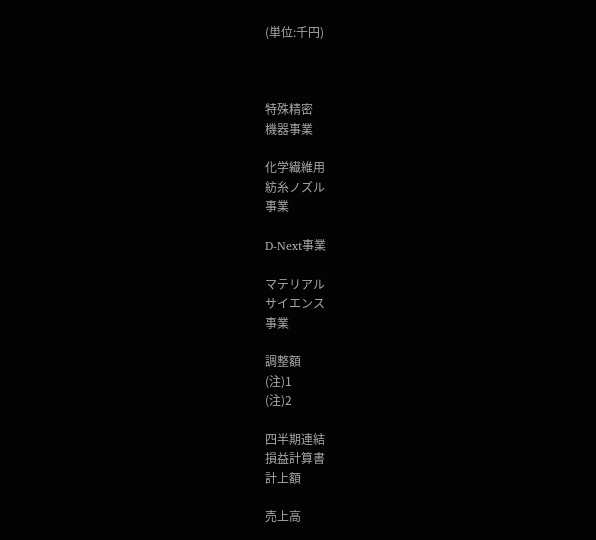(単位:千円)



特殊精密
機器事業

化学繊維用
紡糸ノズル
事業

D-Next事業

マテリアル
サイエンス
事業

調整額
(注)1
(注)2

四半期連結
損益計算書
計上額

売上高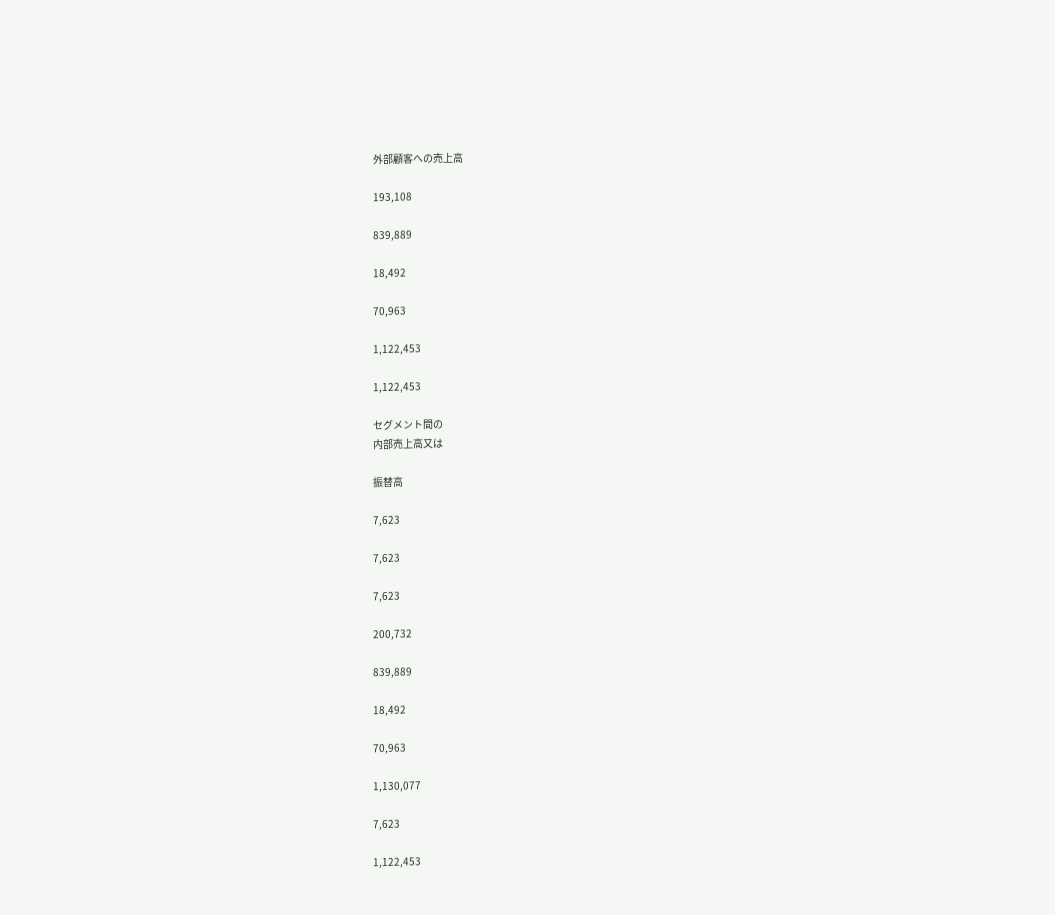外部顧客への売上高

193,108

839,889

18,492

70,963

1,122,453

1,122,453

セグメント間の
内部売上高又は

振替高

7,623

7,623

7,623

200,732

839,889

18,492

70,963

1,130,077

7,623

1,122,453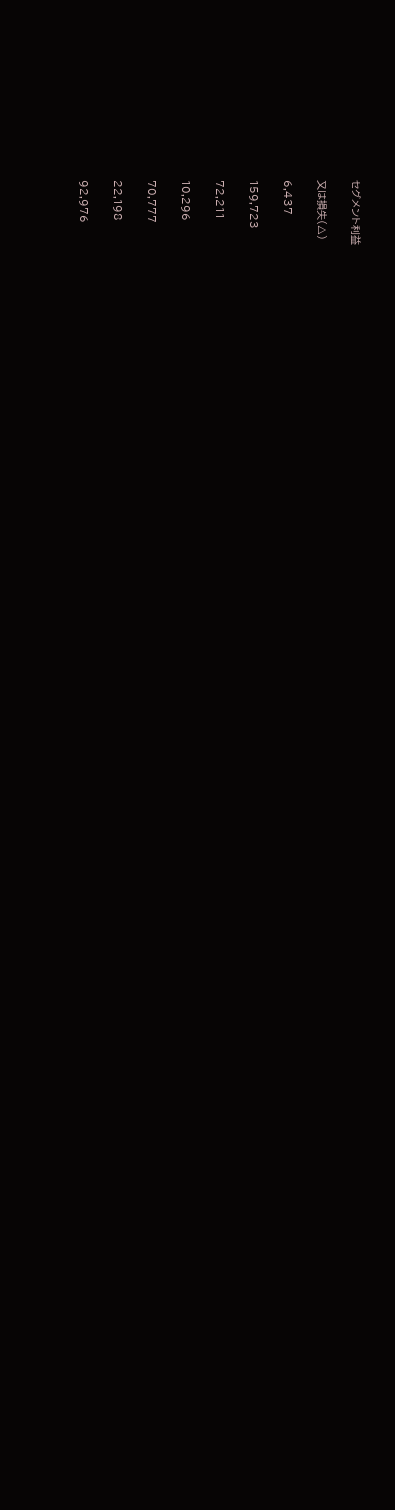セグメント利益

又は損失(△)

6,437

159,723

72,211

10,296

70,777

22,198

92,976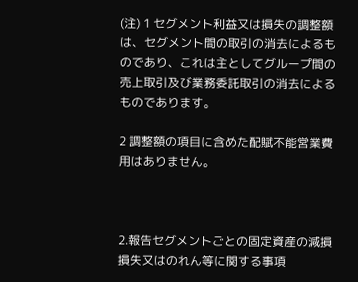(注) 1 セグメント利益又は損失の調整額は、セグメント間の取引の消去によるものであり、これは主としてグループ間の売上取引及び業務委託取引の消去によるものであります。

2 調整額の項目に含めた配賦不能営業費用はありません。



2.報告セグメントごとの固定資産の減損損失又はのれん等に関する事項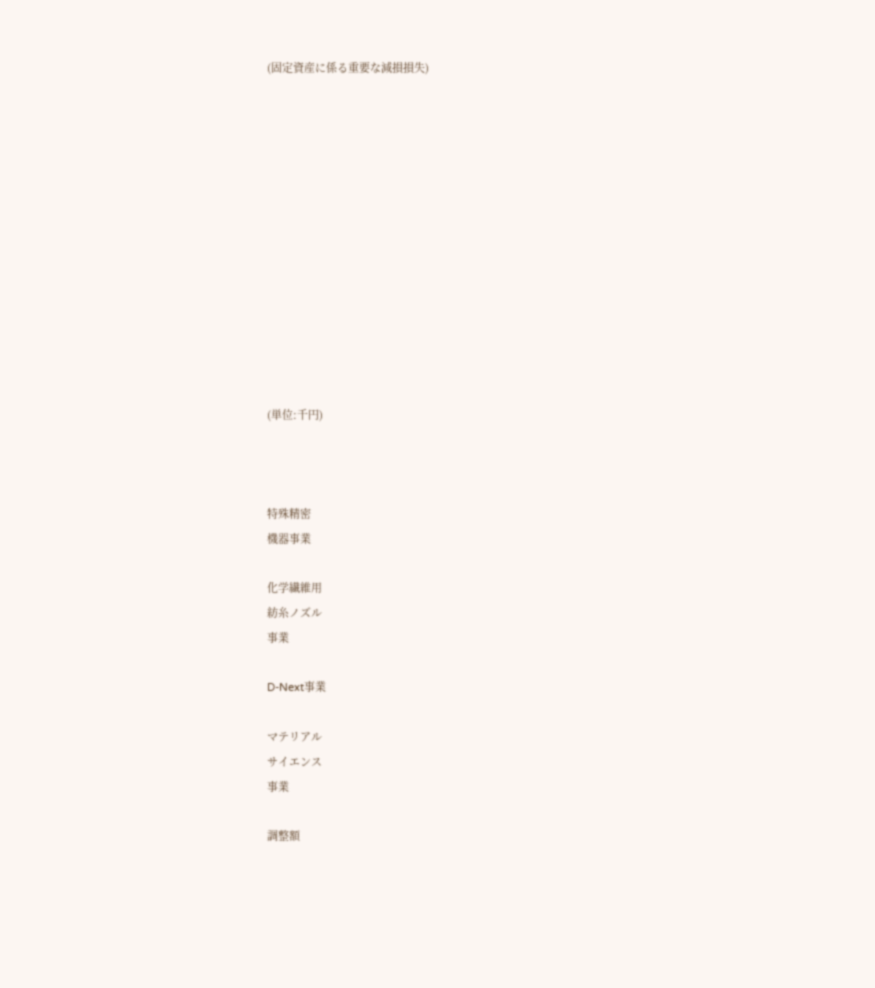(固定資産に係る重要な減損損失)













(単位:千円)



特殊精密
機器事業

化学繊維用
紡糸ノズル
事業

D-Next事業

マテリアル
サイエンス
事業

調整額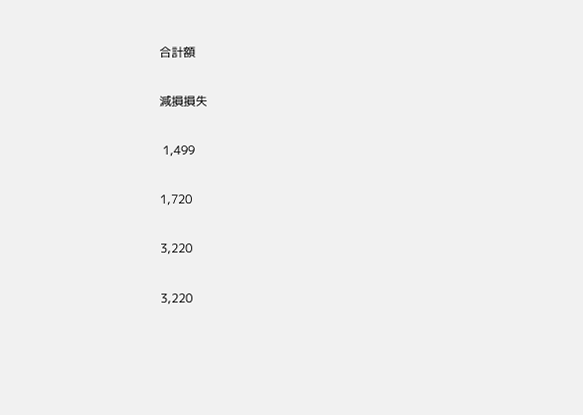合計額

減損損失

 1,499

1,720

3,220

3,220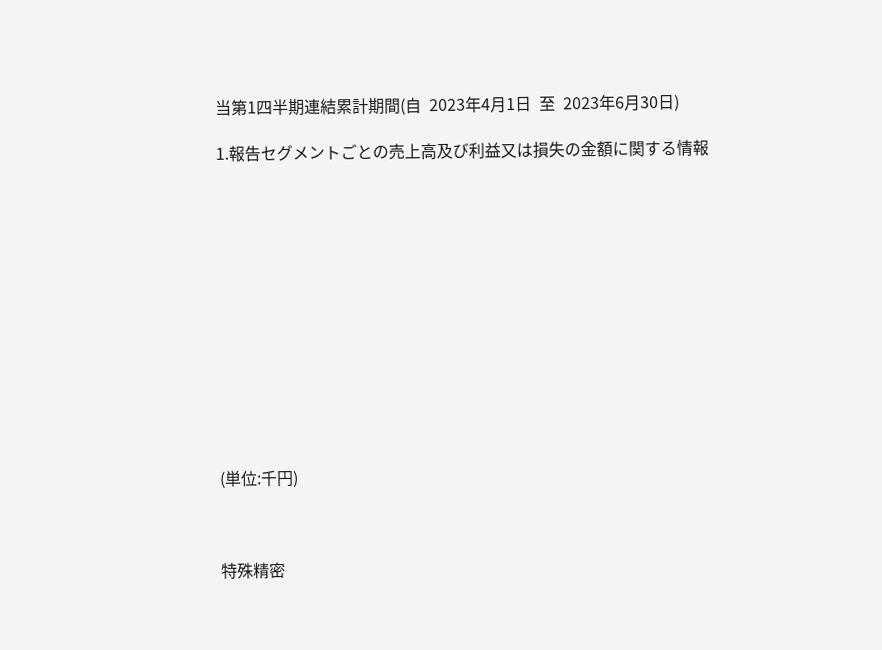当第1四半期連結累計期間(自  2023年4月1日  至  2023年6月30日)

1.報告セグメントごとの売上高及び利益又は損失の金額に関する情報













(単位:千円)



特殊精密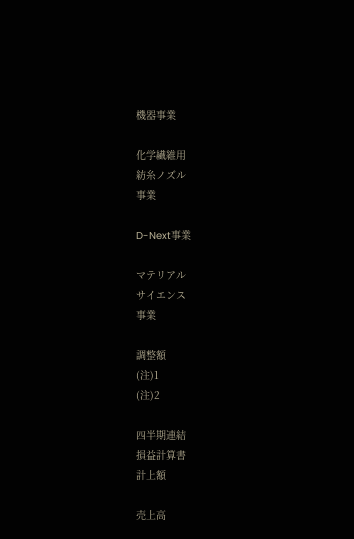機器事業

化学繊維用
紡糸ノズル
事業

D-Next事業

マテリアル
サイエンス
事業

調整額
(注)1
(注)2

四半期連結
損益計算書
計上額

売上高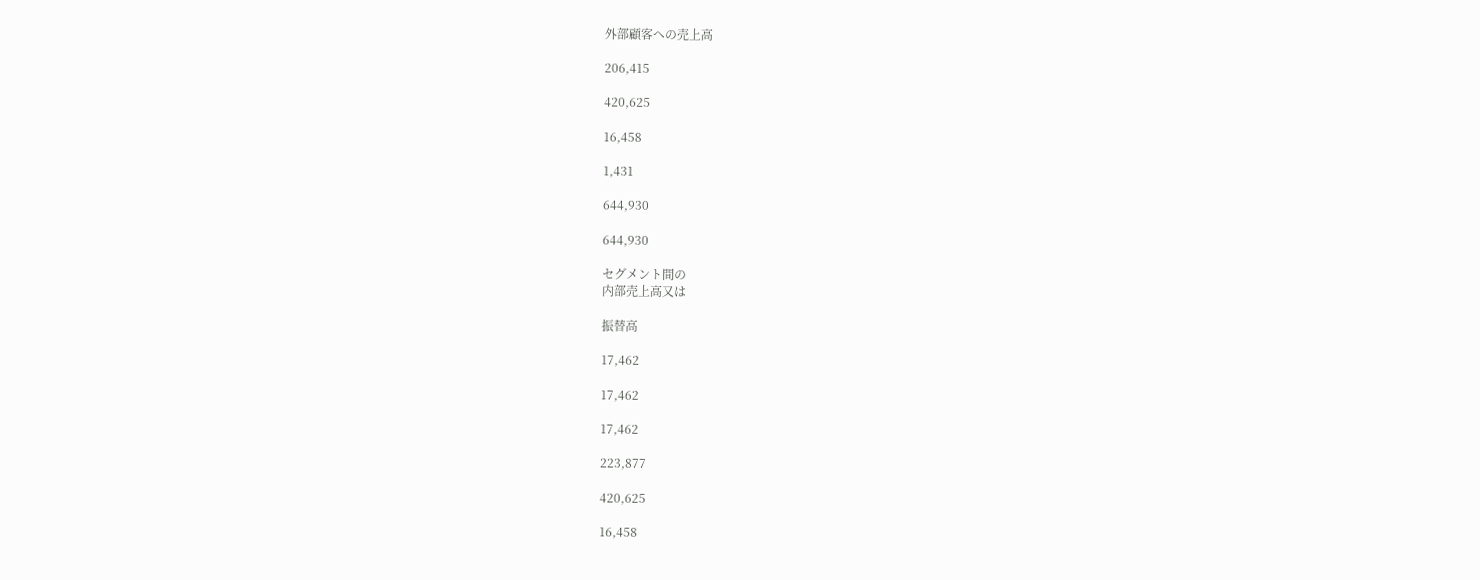外部顧客への売上高

206,415

420,625

16,458

1,431

644,930

644,930

セグメント間の
内部売上高又は

振替高

17,462

17,462

17,462

223,877

420,625

16,458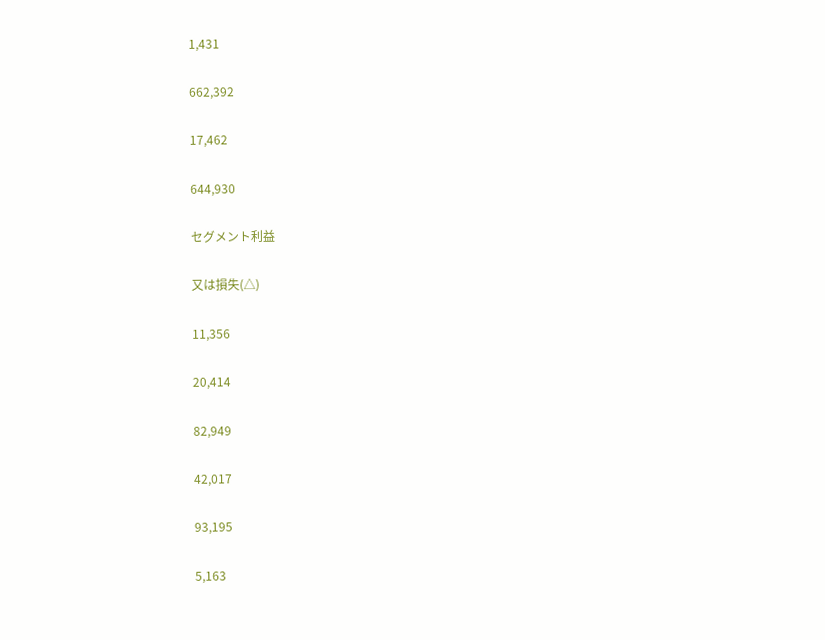1,431

662,392

17,462

644,930

セグメント利益

又は損失(△)

11,356

20,414

82,949

42,017

93,195

5,163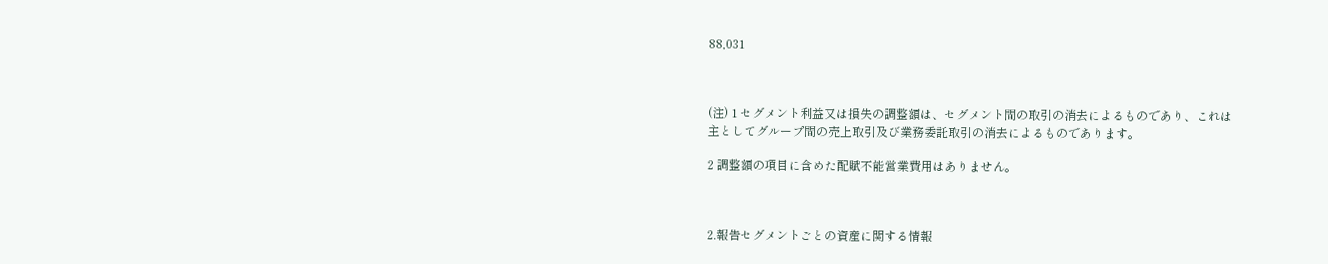88,031



(注) 1 セグメント利益又は損失の調整額は、セグメント間の取引の消去によるものであり、これは主としてグループ間の売上取引及び業務委託取引の消去によるものであります。

2 調整額の項目に含めた配賦不能営業費用はありません。



2.報告セグメントごとの資産に関する情報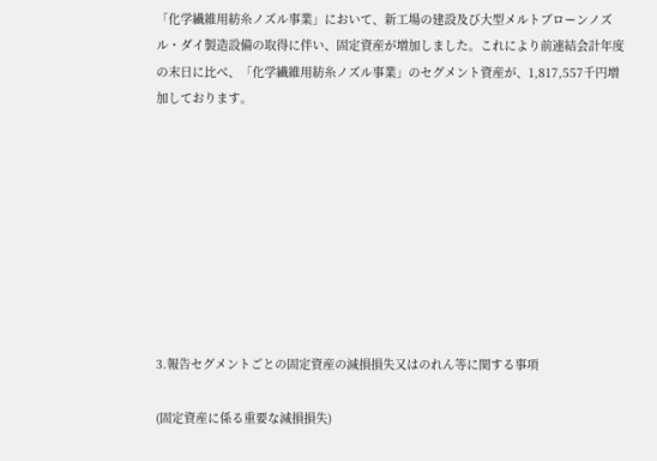「化学繊維用紡糸ノズル事業」において、新工場の建設及び大型メルトブローンノズル・ダイ製造設備の取得に伴い、固定資産が増加しました。これにより前連結会計年度の末日に比べ、「化学繊維用紡糸ノズル事業」のセグメント資産が、1,817,557千円増加しております。









3.報告セグメントごとの固定資産の減損損失又はのれん等に関する事項

(固定資産に係る重要な減損損失)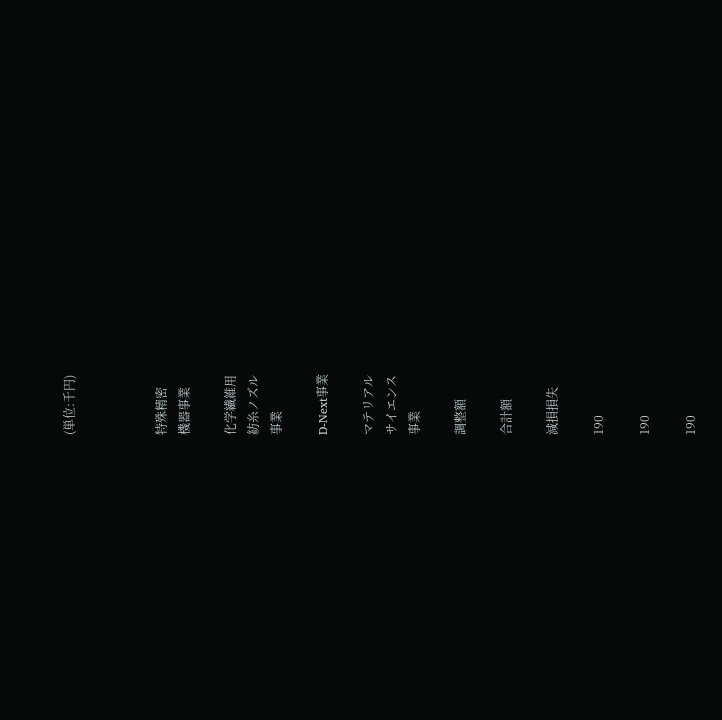(単位:千円)



特殊精密
機器事業

化学繊維用
紡糸ノズル
事業

D-Next事業

マテリアル
サイエンス
事業

調整額

合計額

減損損失

190

190

190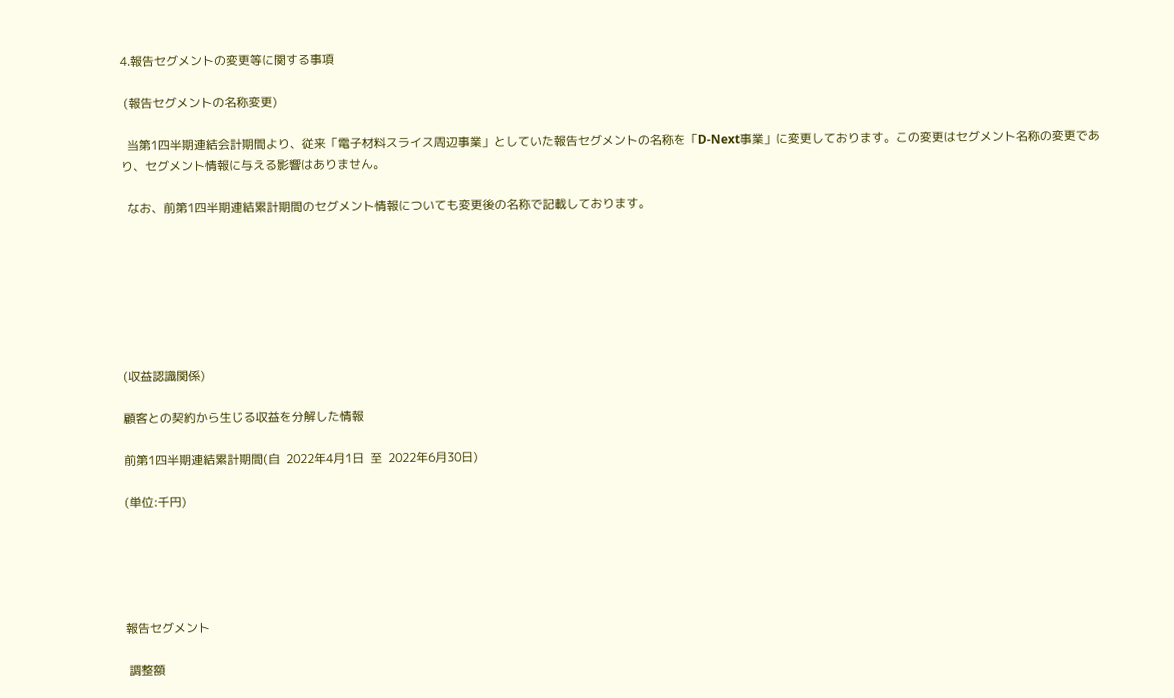4.報告セグメントの変更等に関する事項

 (報告セグメントの名称変更)

  当第1四半期連結会計期間より、従来「電子材料スライス周辺事業」としていた報告セグメントの名称を「D-Next事業」に変更しております。この変更はセグメント名称の変更であり、セグメント情報に与える影響はありません。

  なお、前第1四半期連結累計期間のセグメント情報についても変更後の名称で記載しております。







(収益認識関係)

顧客との契約から生じる収益を分解した情報

前第1四半期連結累計期間(自  2022年4月1日  至  2022年6月30日)

(単位:千円)





報告セグメント

 調整額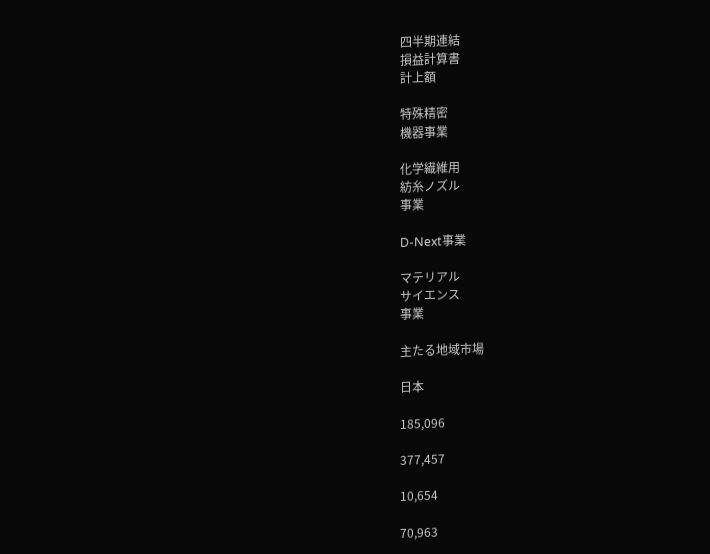四半期連結
損益計算書
計上額

特殊精密
機器事業

化学繊維用
紡糸ノズル
事業

D-Next事業

マテリアル
サイエンス
事業

主たる地域市場

日本

185,096

377,457

10,654

70,963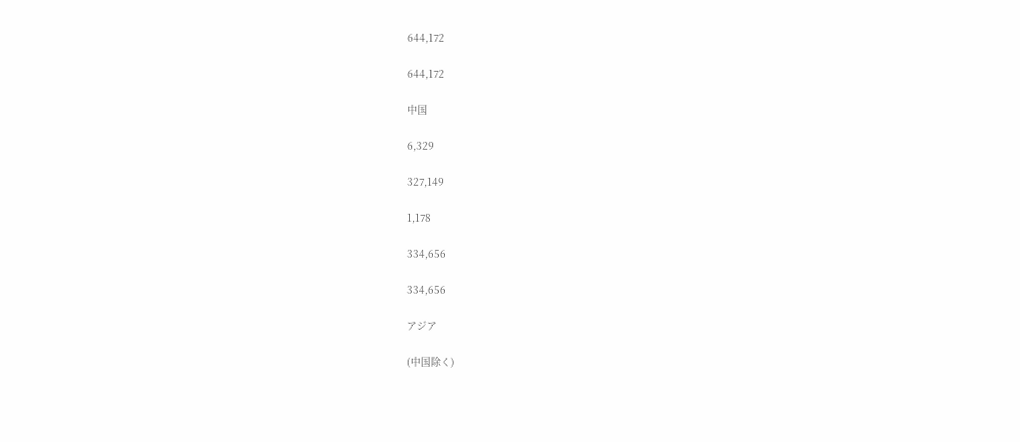644,172

644,172

中国

6,329

327,149

1,178

334,656

334,656

アジア

(中国除く)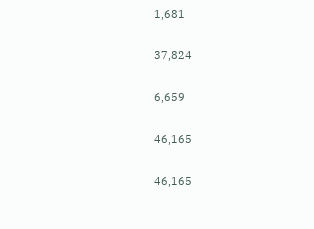1,681

37,824

6,659

46,165

46,165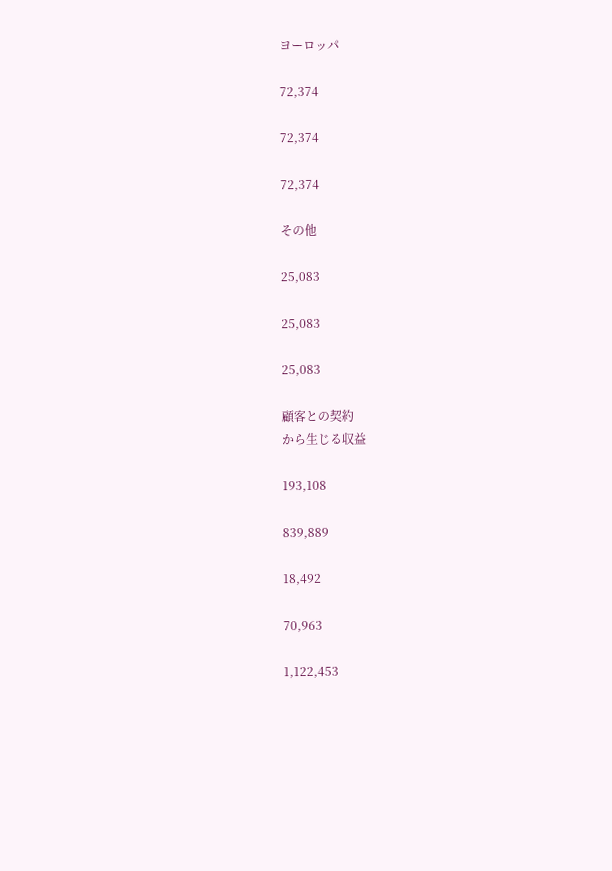ヨーロッパ

72,374

72,374

72,374

その他

25,083

25,083

25,083

顧客との契約
から生じる収益

193,108

839,889

18,492

70,963

1,122,453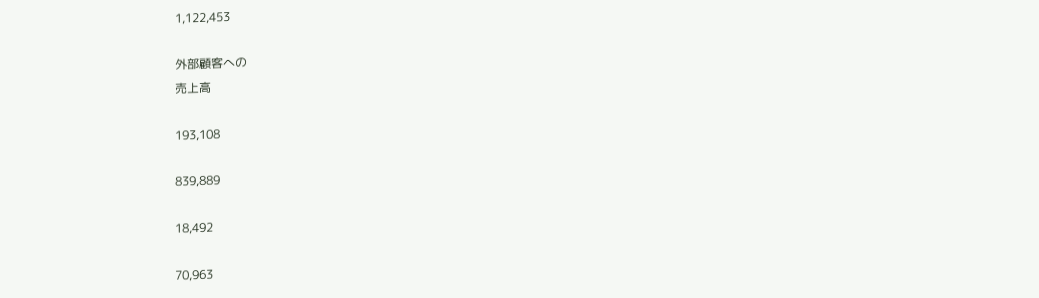1,122,453

外部顧客への
売上高

193,108

839,889

18,492

70,963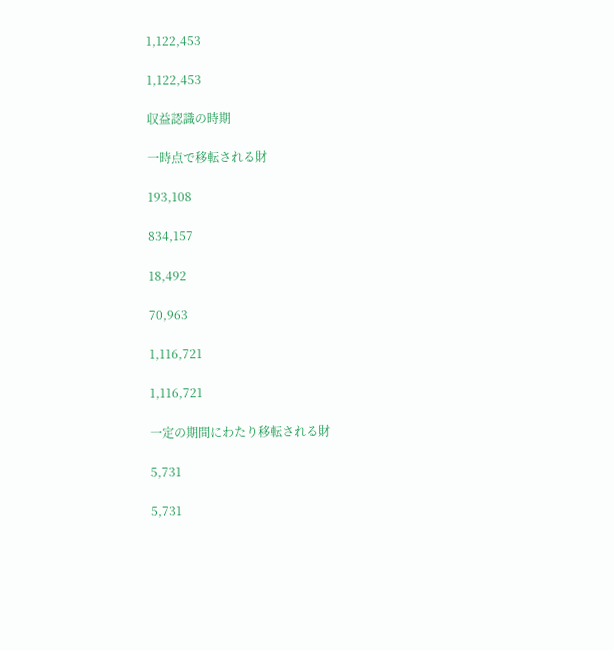1,122,453

1,122,453

収益認識の時期

一時点で移転される財

193,108

834,157

18,492

70,963

1,116,721

1,116,721

一定の期間にわたり移転される財

5,731

5,731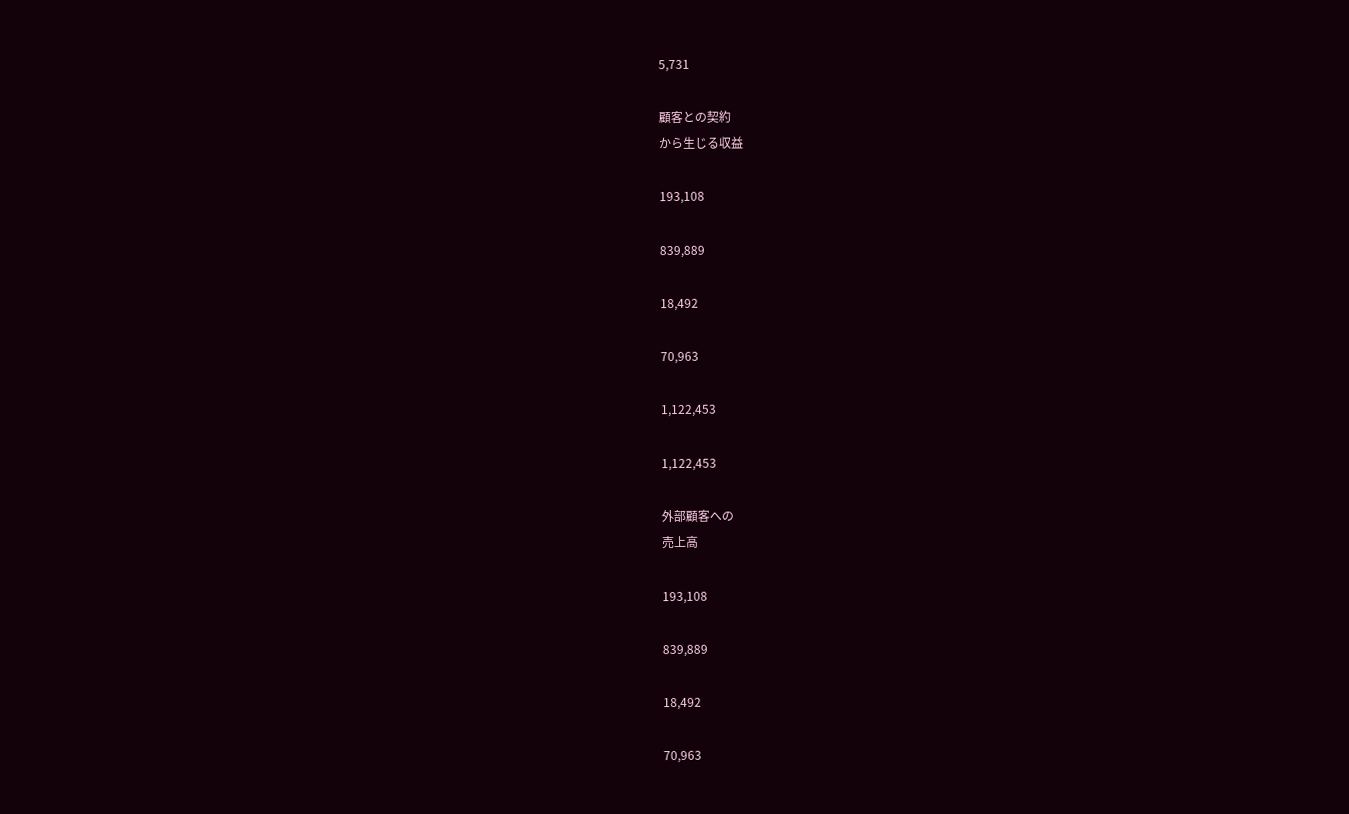5,731

顧客との契約
から生じる収益

193,108

839,889

18,492

70,963

1,122,453

1,122,453

外部顧客への
売上高

193,108

839,889

18,492

70,963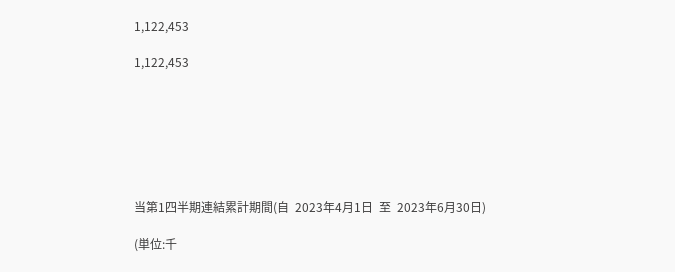1,122,453

1,122,453







当第1四半期連結累計期間(自  2023年4月1日  至  2023年6月30日)

(単位:千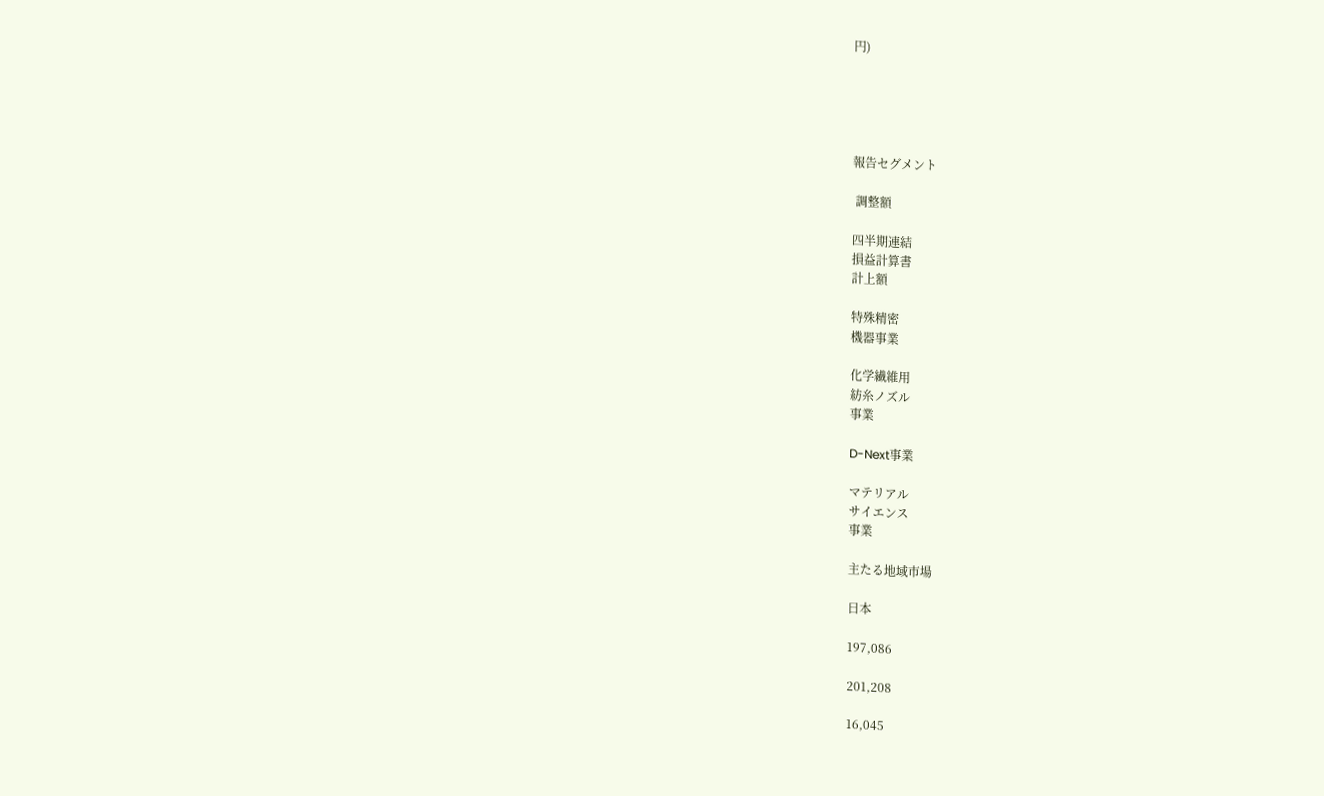円)





報告セグメント

 調整額

四半期連結
損益計算書
計上額

特殊精密
機器事業

化学繊維用
紡糸ノズル
事業

D-Next事業

マテリアル
サイエンス
事業

主たる地域市場

日本

197,086

201,208

16,045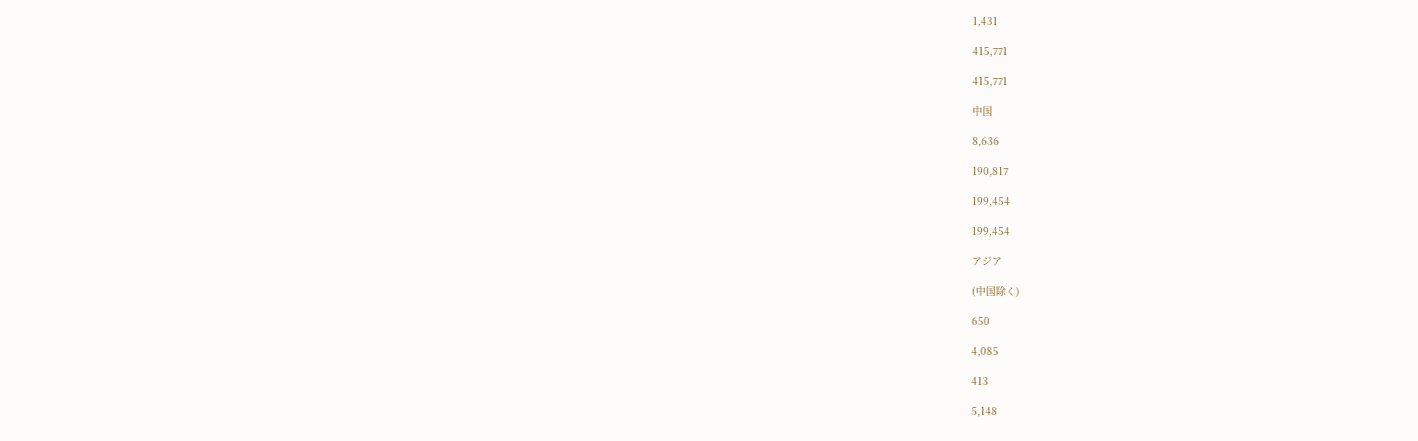1,431

415,771

415,771

中国

8,636

190,817

199,454

199,454

アジア

(中国除く)

650

4,085

413

5,148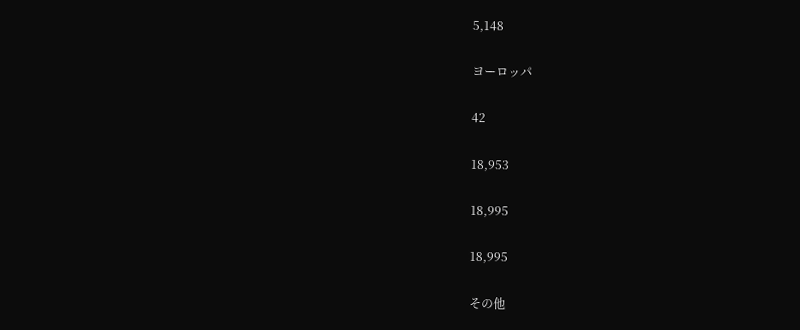5,148

ヨーロッパ

42

18,953

18,995

18,995

その他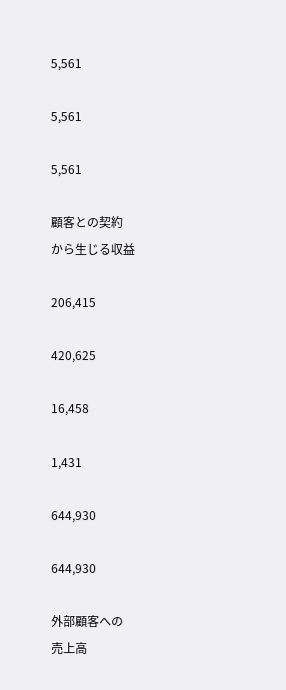5,561

5,561

5,561

顧客との契約
から生じる収益

206,415

420,625

16,458

1,431

644,930

644,930

外部顧客への
売上高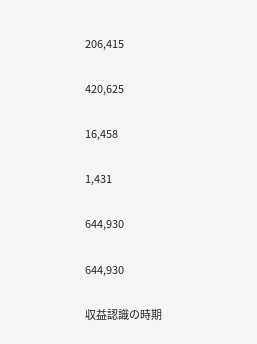206,415

420,625

16,458

1,431

644,930

644,930

収益認識の時期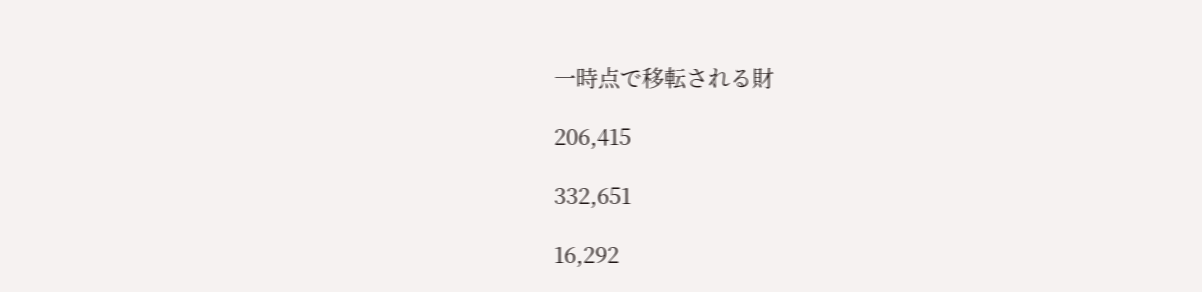一時点で移転される財

206,415

332,651

16,292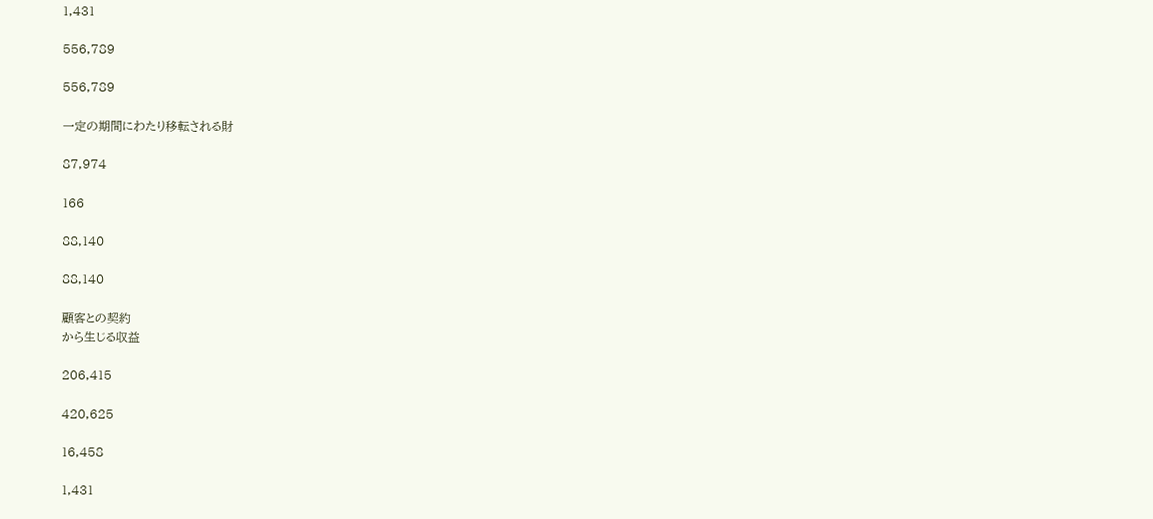1,431

556,789

556,789

一定の期間にわたり移転される財

87,974

166

88,140

88,140

顧客との契約
から生じる収益

206,415

420,625

16,458

1,431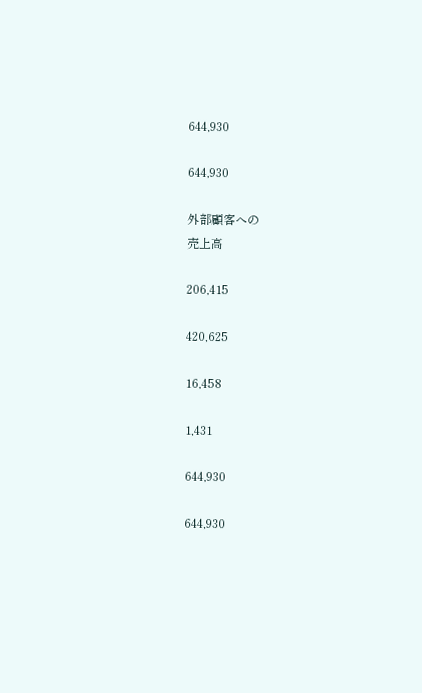644,930

644,930

外部顧客への
売上高

206,415

420,625

16,458

1,431

644,930

644,930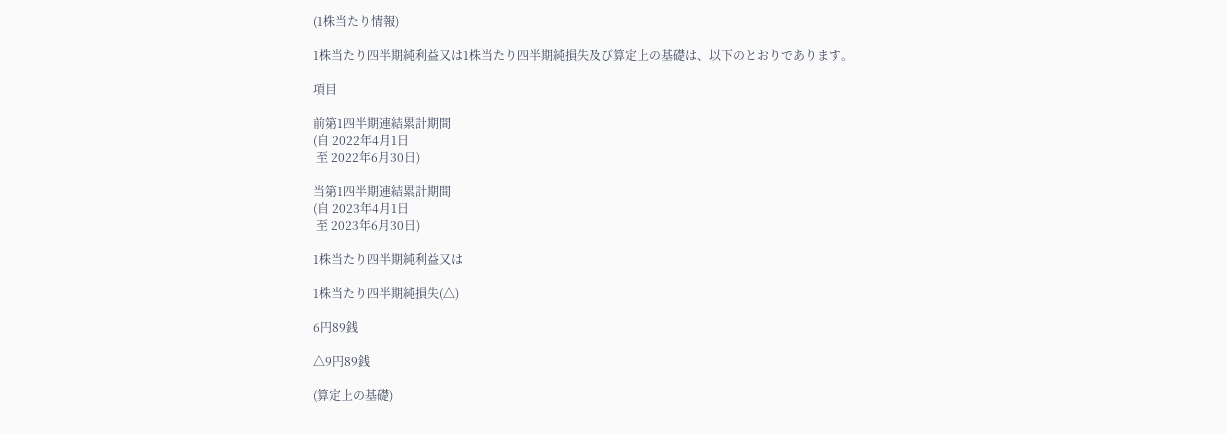(1株当たり情報)

1株当たり四半期純利益又は1株当たり四半期純損失及び算定上の基礎は、以下のとおりであります。

項目

前第1四半期連結累計期間
(自 2022年4月1日
 至 2022年6月30日)

当第1四半期連結累計期間
(自 2023年4月1日
 至 2023年6月30日)

1株当たり四半期純利益又は

1株当たり四半期純損失(△)

6円89銭

△9円89銭

(算定上の基礎)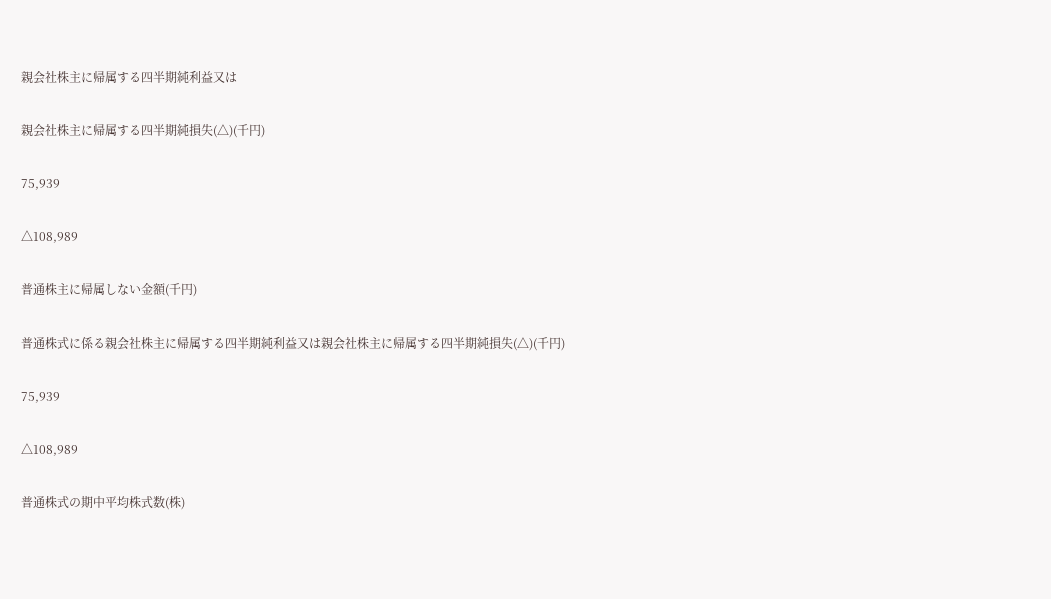親会社株主に帰属する四半期純利益又は

親会社株主に帰属する四半期純損失(△)(千円)

75,939

△108,989

普通株主に帰属しない金額(千円)

普通株式に係る親会社株主に帰属する四半期純利益又は親会社株主に帰属する四半期純損失(△)(千円)

75,939

△108,989

普通株式の期中平均株式数(株)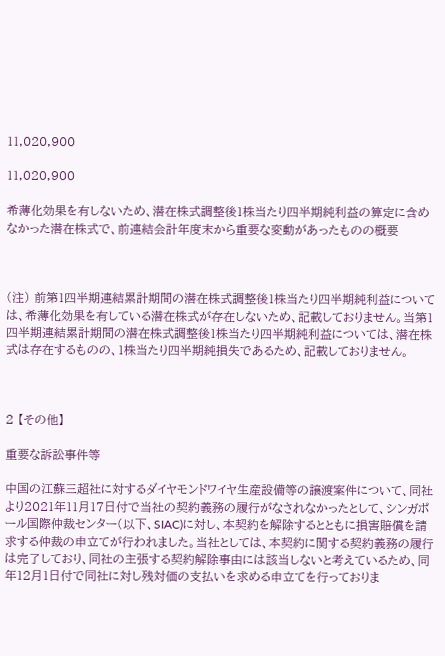11,020,900

11,020,900

希薄化効果を有しないため、潜在株式調整後1株当たり四半期純利益の算定に含めなかった潜在株式で、前連結会計年度末から重要な変動があったものの概要



(注) 前第1四半期連結累計期間の潜在株式調整後1株当たり四半期純利益については、希薄化効果を有している潜在株式が存在しないため、記載しておりません。当第1四半期連結累計期間の潜在株式調整後1株当たり四半期純利益については、潜在株式は存在するものの、1株当たり四半期純損失であるため、記載しておりません。



2 【その他】

重要な訴訟事件等

中国の江蘇三超社に対するダイヤモンドワイヤ生産設備等の譲渡案件について、同社より2021年11月17日付で当社の契約義務の履行がなされなかったとして、シンガポール国際仲裁センター(以下、SIAC)に対し、本契約を解除するとともに損害賠償を請求する仲裁の申立てが行われました。当社としては、本契約に関する契約義務の履行は完了しており、同社の主張する契約解除事由には該当しないと考えているため、同年12月1日付で同社に対し残対価の支払いを求める申立てを行っておりま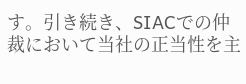す。引き続き、SIACでの仲裁において当社の正当性を主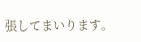張してまいります。